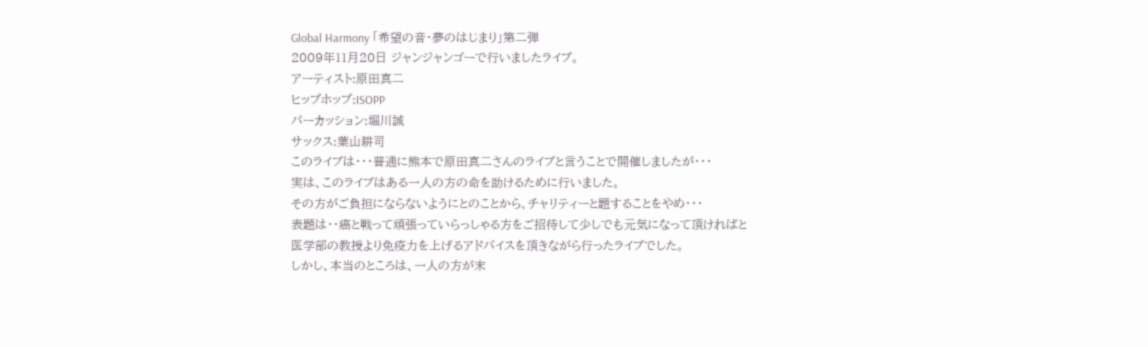Global Harmony 「希望の音・夢のはじまり」第二弾
2009年11月20日 ジャンジャンゴーで行いましたライブ。
アーティスト:原田真二
ヒップホップ:ISOPP
パーカッション:堀川誠
サックス:葉山耕司
このライブは・・・普通に熊本で原田真二さんのライブと言うことで開催しましたが・・・
実は、このライブはある一人の方の命を助けるために行いました。
その方がご負担にならないようにとのことから、チャリティーと題することをやめ・・・
表題は・・癌と戦って頑張っていらっしゃる方をご招待して少しでも元気になって頂ければと
医学部の教授より免疫力を上げるアドバイスを頂きながら行ったライブでした。
しかし、本当のところは、一人の方が末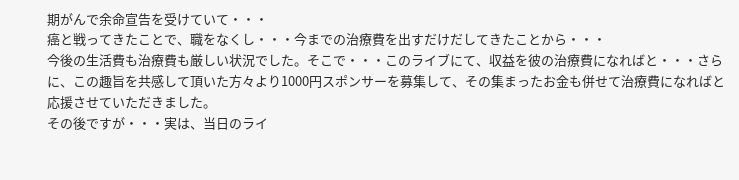期がんで余命宣告を受けていて・・・
癌と戦ってきたことで、職をなくし・・・今までの治療費を出すだけだしてきたことから・・・
今後の生活費も治療費も厳しい状況でした。そこで・・・このライブにて、収益を彼の治療費になればと・・・さらに、この趣旨を共感して頂いた方々より1000円スポンサーを募集して、その集まったお金も併せて治療費になればと応援させていただきました。
その後ですが・・・実は、当日のライ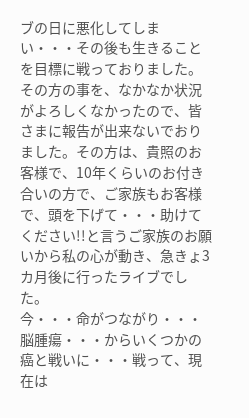ブの日に悪化してしまい・・・その後も生きることを目標に戦っておりました。その方の事を、なかなか状況がよろしくなかったので、皆さまに報告が出来ないでおりました。その方は、貴照のお客様で、10年くらいのお付き合いの方で、ご家族もお客様で、頭を下げて・・・助けてください!!と言うご家族のお願いから私の心が動き、急きょ3カ月後に行ったライブでした。
今・・・命がつながり・・・脳腫瘍・・・からいくつかの癌と戦いに・・・戦って、現在は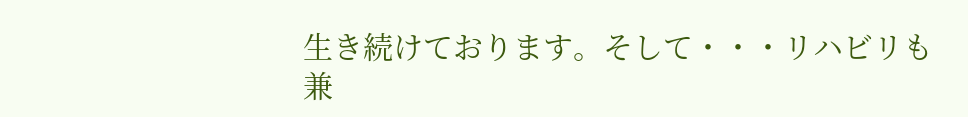生き続けております。そして・・・リハビリも兼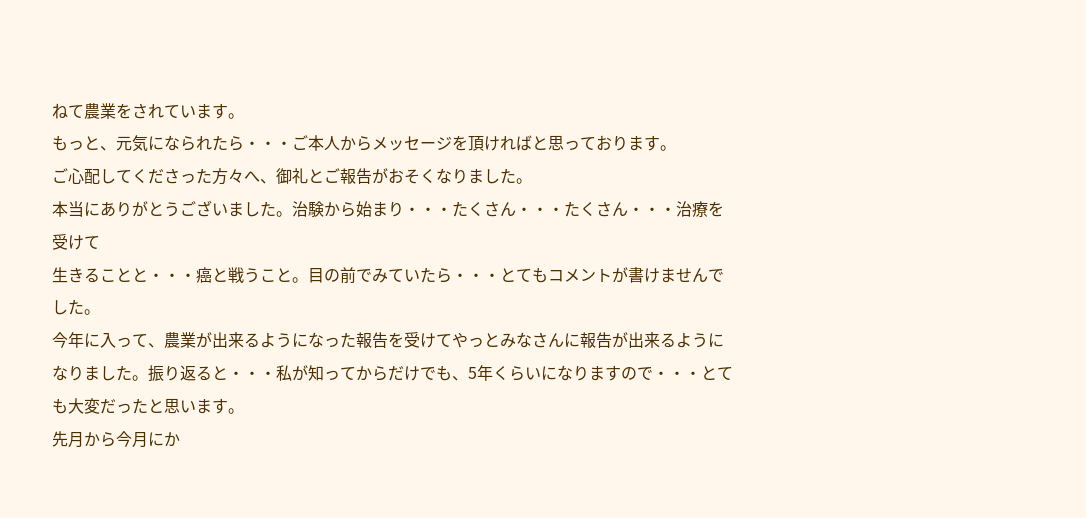ねて農業をされています。
もっと、元気になられたら・・・ご本人からメッセージを頂ければと思っております。
ご心配してくださった方々へ、御礼とご報告がおそくなりました。
本当にありがとうございました。治験から始まり・・・たくさん・・・たくさん・・・治療を受けて
生きることと・・・癌と戦うこと。目の前でみていたら・・・とてもコメントが書けませんでした。
今年に入って、農業が出来るようになった報告を受けてやっとみなさんに報告が出来るようになりました。振り返ると・・・私が知ってからだけでも、5年くらいになりますので・・・とても大変だったと思います。
先月から今月にか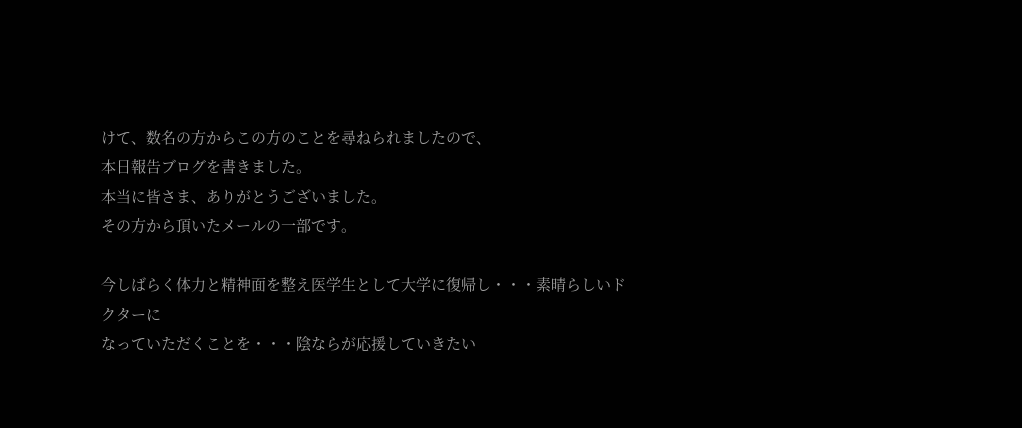けて、数名の方からこの方のことを尋ねられましたので、
本日報告ブログを書きました。
本当に皆さま、ありがとうございました。
その方から頂いたメールの一部です。

今しばらく体力と精神面を整え医学生として大学に復帰し・・・素晴らしいドクターに
なっていただくことを・・・陰ならが応援していきたい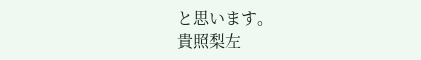と思います。
貴照梨左